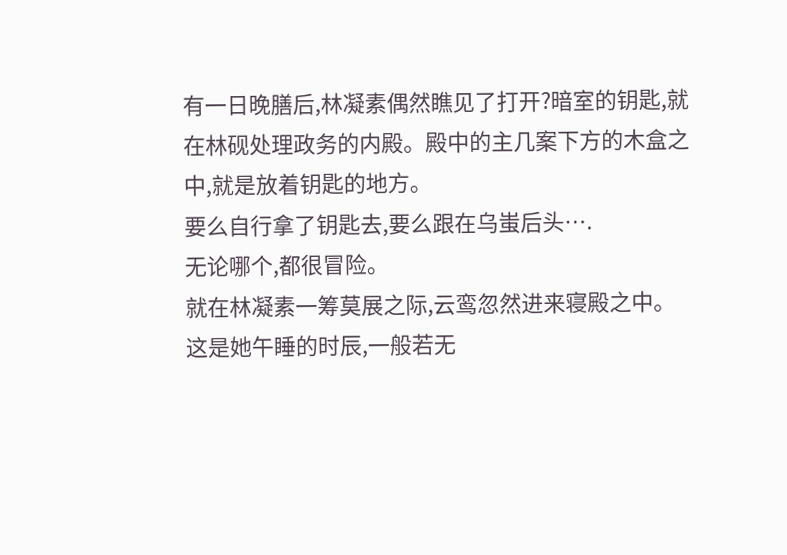有一日晚膳后,林凝素偶然瞧见了打开?暗室的钥匙,就在林砚处理政务的内殿。殿中的主几案下方的木盒之中,就是放着钥匙的地方。
要么自行拿了钥匙去,要么跟在乌蚩后头….
无论哪个,都很冒险。
就在林凝素一筹莫展之际,云鸾忽然进来寝殿之中。
这是她午睡的时辰,一般若无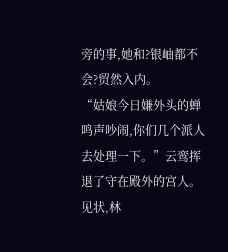旁的事,她和?银岫都不会?贸然入内。
“姑娘今日嫌外头的蝉鸣声吵闹,你们几个派人去处理一下。”云鸾挥退了守在殿外的宫人。
见状,林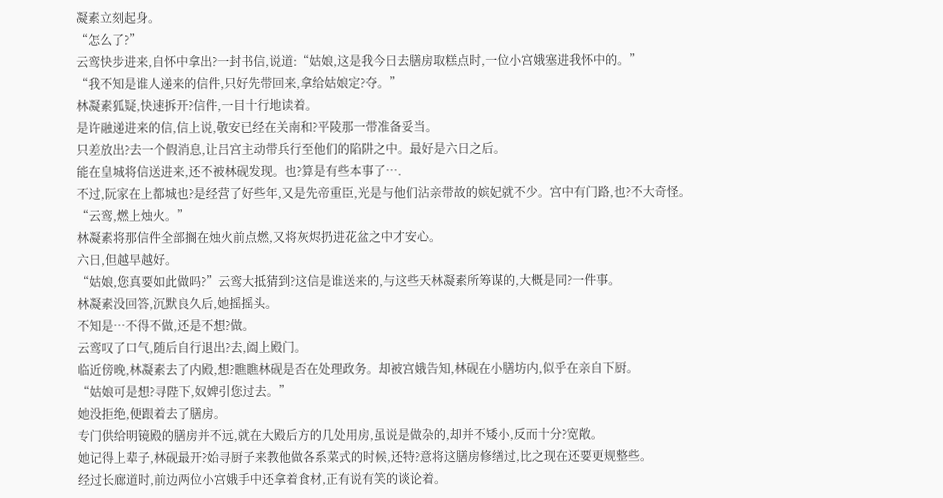凝素立刻起身。
“怎么了?”
云鸾快步进来,自怀中拿出?一封书信,说道:“姑娘,这是我今日去膳房取糕点时,一位小宫娥塞进我怀中的。”
“我不知是谁人递来的信件,只好先带回来,拿给姑娘定?夺。”
林凝素狐疑,快速拆开?信件,一目十行地读着。
是许融递进来的信,信上说,敬安已经在关南和?平陵那一带准备妥当。
只差放出?去一个假消息,让吕宫主动带兵行至他们的陷阱之中。最好是六日之后。
能在皇城将信送进来,还不被林砚发现。也?算是有些本事了….
不过,阮家在上都城也?是经营了好些年,又是先帝重臣,光是与他们沾亲带故的嫔妃就不少。宫中有门路,也?不大奇怪。
“云鸾,燃上烛火。”
林凝素将那信件全部搁在烛火前点燃,又将灰烬扔进花盆之中才安心。
六日,但越早越好。
“姑娘,您真要如此做吗?”云鸾大抵猜到?这信是谁送来的,与这些天林凝素所筹谋的,大概是同?一件事。
林凝素没回答,沉默良久后,她摇摇头。
不知是…不得不做,还是不想?做。
云鸾叹了口气,随后自行退出?去,阖上殿门。
临近傍晚,林凝素去了内殿,想?瞧瞧林砚是否在处理政务。却被宫娥告知,林砚在小膳坊内,似乎在亲自下厨。
“姑娘可是想?寻陛下,奴婢引您过去。”
她没拒绝,便跟着去了膳房。
专门供给明镜殿的膳房并不远,就在大殿后方的几处用房,虽说是做杂的,却并不矮小,反而十分?宽敞。
她记得上辈子,林砚最开?始寻厨子来教他做各系菜式的时候,还特?意将这膳房修缮过,比之现在还要更规整些。
经过长廊道时,前边两位小宫娥手中还拿着食材,正有说有笑的谈论着。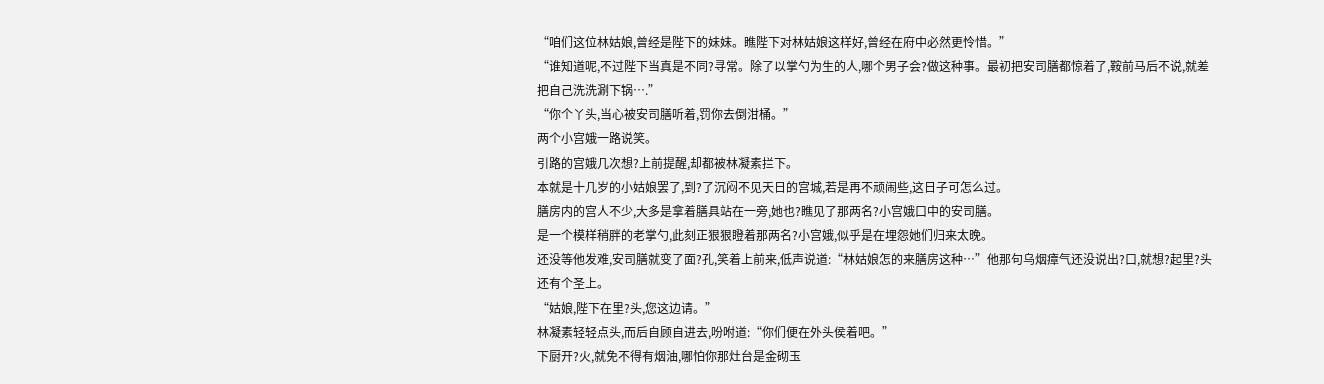“咱们这位林姑娘,曾经是陛下的妹妹。瞧陛下对林姑娘这样好,曾经在府中必然更怜惜。”
“谁知道呢,不过陛下当真是不同?寻常。除了以掌勺为生的人,哪个男子会?做这种事。最初把安司膳都惊着了,鞍前马后不说,就差把自己洗洗涮下锅….”
“你个丫头,当心被安司膳听着,罚你去倒泔桶。”
两个小宫娥一路说笑。
引路的宫娥几次想?上前提醒,却都被林凝素拦下。
本就是十几岁的小姑娘罢了,到?了沉闷不见天日的宫城,若是再不顽闹些,这日子可怎么过。
膳房内的宫人不少,大多是拿着膳具站在一旁,她也?瞧见了那两名?小宫娥口中的安司膳。
是一个模样稍胖的老掌勺,此刻正狠狠瞪着那两名?小宫娥,似乎是在埋怨她们归来太晚。
还没等他发难,安司膳就变了面?孔,笑着上前来,低声说道:“林姑娘怎的来膳房这种…”他那句乌烟瘴气还没说出?口,就想?起里?头还有个圣上。
“姑娘,陛下在里?头,您这边请。”
林凝素轻轻点头,而后自顾自进去,吩咐道:“你们便在外头侯着吧。”
下厨开?火,就免不得有烟油,哪怕你那灶台是金砌玉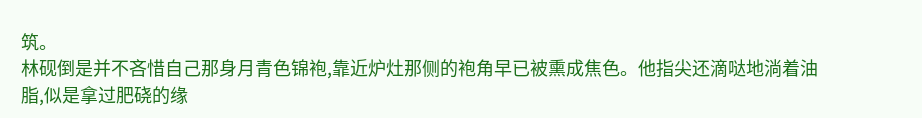筑。
林砚倒是并不吝惜自己那身月青色锦袍,靠近炉灶那侧的袍角早已被熏成焦色。他指尖还滴哒地淌着油脂,似是拿过肥硗的缘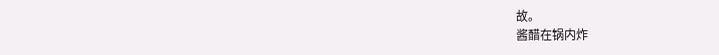故。
酱醋在锅内炸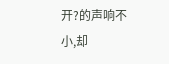开?的声响不小,却